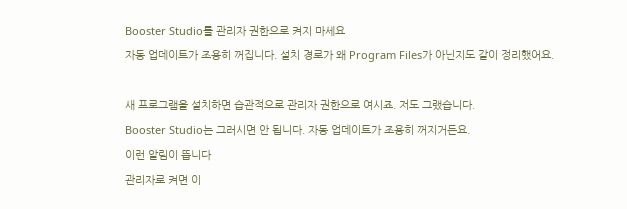Booster Studio를 관리자 권한으로 켜지 마세요
자동 업데이트가 조용히 꺼집니다. 설치 경로가 왜 Program Files가 아닌지도 같이 정리했어요.

새 프로그램을 설치하면 습관적으로 관리자 권한으로 여시죠. 저도 그랬습니다.
Booster Studio는 그러시면 안 됩니다. 자동 업데이트가 조용히 꺼지거든요.
이런 알림이 뜹니다
관리자로 켜면 이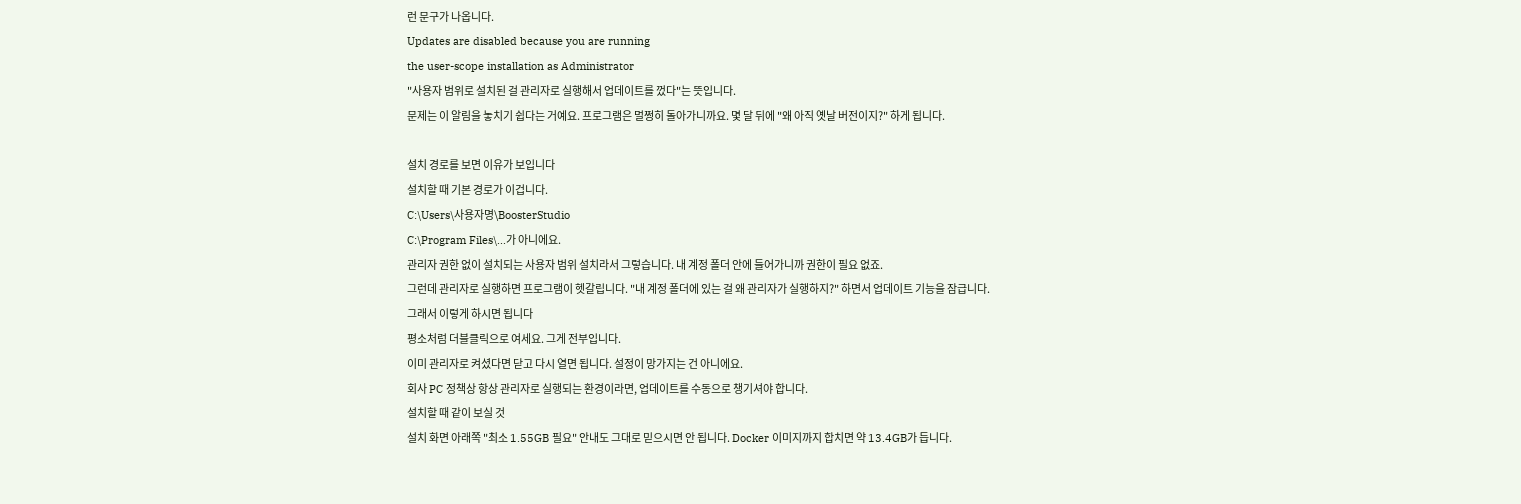런 문구가 나옵니다.
Updates are disabled because you are running
the user-scope installation as Administrator
"사용자 범위로 설치된 걸 관리자로 실행해서 업데이트를 껐다"는 뜻입니다.
문제는 이 알림을 놓치기 쉽다는 거예요. 프로그램은 멀쩡히 돌아가니까요. 몇 달 뒤에 "왜 아직 옛날 버전이지?" 하게 됩니다.

설치 경로를 보면 이유가 보입니다
설치할 때 기본 경로가 이겁니다.
C:\Users\사용자명\BoosterStudio
C:\Program Files\...가 아니에요.
관리자 권한 없이 설치되는 사용자 범위 설치라서 그렇습니다. 내 계정 폴더 안에 들어가니까 권한이 필요 없죠.
그런데 관리자로 실행하면 프로그램이 헷갈립니다. "내 계정 폴더에 있는 걸 왜 관리자가 실행하지?" 하면서 업데이트 기능을 잠급니다.
그래서 이렇게 하시면 됩니다
평소처럼 더블클릭으로 여세요. 그게 전부입니다.
이미 관리자로 켜셨다면 닫고 다시 열면 됩니다. 설정이 망가지는 건 아니에요.
회사 PC 정책상 항상 관리자로 실행되는 환경이라면, 업데이트를 수동으로 챙기셔야 합니다.
설치할 때 같이 보실 것
설치 화면 아래쪽 "최소 1.55GB 필요" 안내도 그대로 믿으시면 안 됩니다. Docker 이미지까지 합치면 약 13.4GB가 듭니다.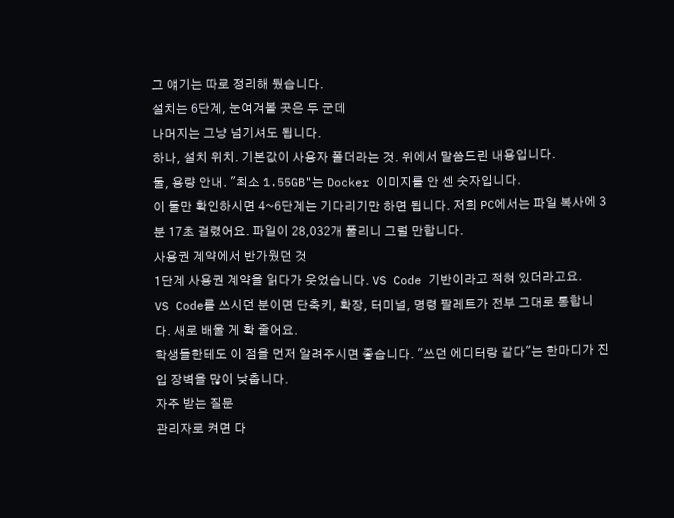그 얘기는 따로 정리해 뒀습니다.
설치는 6단계, 눈여겨볼 곳은 두 군데
나머지는 그냥 넘기셔도 됩니다.
하나, 설치 위치. 기본값이 사용자 폴더라는 것. 위에서 말씀드린 내용입니다.
둘, 용량 안내. "최소 1.55GB"는 Docker 이미지를 안 센 숫자입니다.
이 둘만 확인하시면 4~6단계는 기다리기만 하면 됩니다. 저희 PC에서는 파일 복사에 3분 17초 걸렸어요. 파일이 28,032개 풀리니 그럴 만합니다.
사용권 계약에서 반가웠던 것
1단계 사용권 계약을 읽다가 웃었습니다. VS Code 기반이라고 적혀 있더라고요.
VS Code를 쓰시던 분이면 단축키, 확장, 터미널, 명령 팔레트가 전부 그대로 통합니다. 새로 배울 게 확 줄어요.
학생들한테도 이 점을 먼저 알려주시면 좋습니다. "쓰던 에디터랑 같다"는 한마디가 진입 장벽을 많이 낮춥니다.
자주 받는 질문
관리자로 켜면 다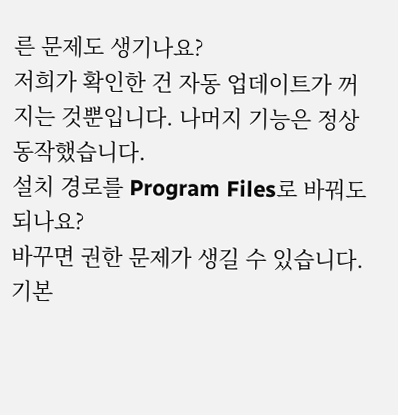른 문제도 생기나요?
저희가 확인한 건 자동 업데이트가 꺼지는 것뿐입니다. 나머지 기능은 정상 동작했습니다.
설치 경로를 Program Files로 바꿔도 되나요?
바꾸면 권한 문제가 생길 수 있습니다. 기본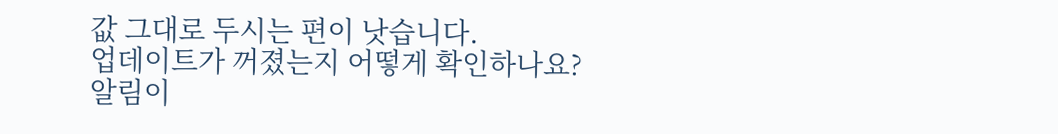값 그대로 두시는 편이 낫습니다.
업데이트가 꺼졌는지 어떻게 확인하나요?
알림이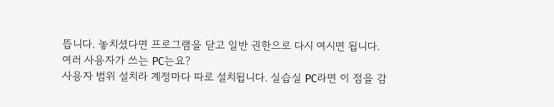뜹니다. 놓치셨다면 프로그램을 닫고 일반 권한으로 다시 여시면 됩니다.
여러 사용자가 쓰는 PC는요?
사용자 범위 설치라 계정마다 따로 설치됩니다. 실습실 PC라면 이 점을 감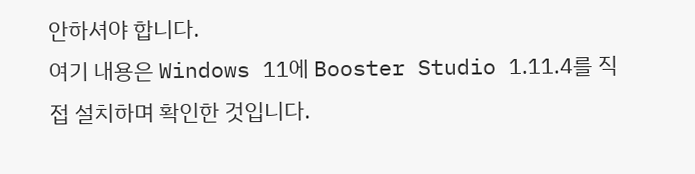안하셔야 합니다.
여기 내용은 Windows 11에 Booster Studio 1.11.4를 직접 설치하며 확인한 것입니다.